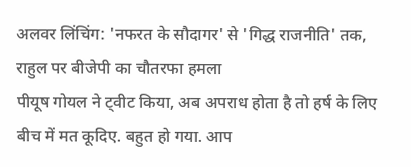अलवर लिंचिंग: 'नफरत के सौदागर' से 'गिद्ध राजनीति' तक, राहुल पर बीजेपी का चौतरफा हमला
पीयूष गोयल ने ट्वीट किया, अब अपराध होता है तो हर्ष के लिए बीच में मत कूदिए. बहुत हो गया. आप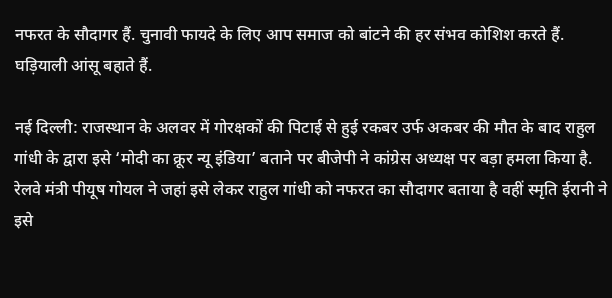नफरत के सौदागर हैं. चुनावी फायदे के लिए आप समाज को बांटने की हर संभव कोशिश करते हैं. घड़ियाली आंसू बहाते हैं.

नई दिल्ली: राजस्थान के अलवर में गोरक्षकों की पिटाई से हुई रकबर उर्फ अकबर की मौत के बाद राहुल गांधी के द्वारा इसे ‘मोदी का क्रूर न्यू इंडिया’ बताने पर बीजेपी ने कांग्रेस अध्यक्ष पर बड़ा हमला किया है. रेलवे मंत्री पीयूष गोयल ने जहां इसे लेकर राहुल गांधी को नफरत का सौदागर बताया है वहीं स्मृति ईरानी ने इसे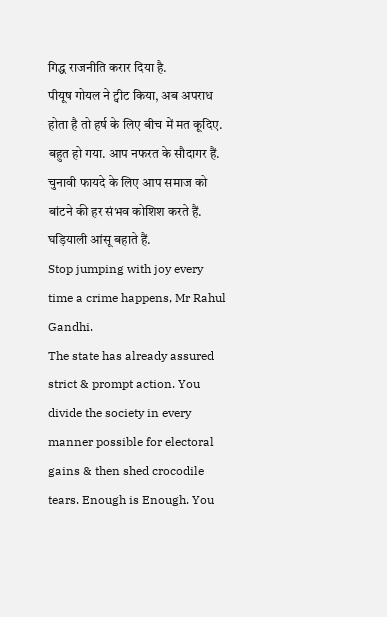गिद्ध राजनीति करार दिया है.
पीयूष गोयल ने ट्वीट किया, अब अपराध होता है तो हर्ष के लिए बीच में मत कूदिए. बहुत हो गया. आप नफरत के सौदागर हैं. चुनावी फायदे के लिए आप समाज को बांटने की हर संभव कोशिश करते हैं. घड़ियाली आंसू बहाते हैं.
Stop jumping with joy every time a crime happens, Mr Rahul Gandhi.
The state has already assured strict & prompt action. You divide the society in every manner possible for electoral gains & then shed crocodile tears. Enough is Enough. You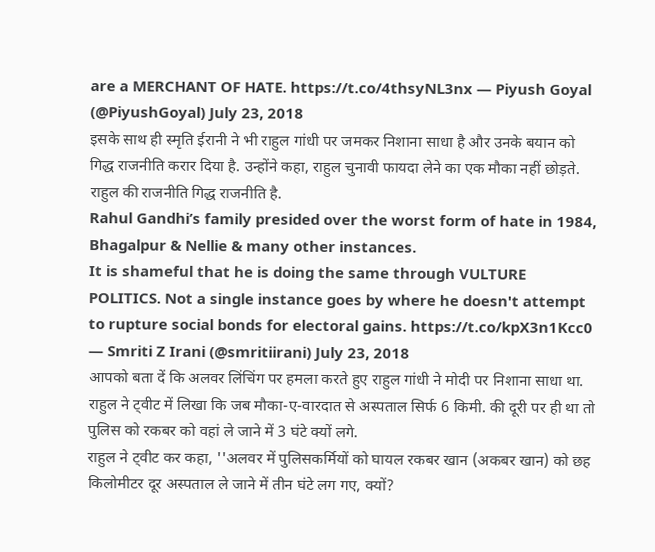are a MERCHANT OF HATE. https://t.co/4thsyNL3nx — Piyush Goyal (@PiyushGoyal) July 23, 2018
इसके साथ ही स्मृति ईरानी ने भी राहुल गांधी पर जमकर निशाना साधा है और उनके बयान को गिद्ध राजनीति करार दिया है. उन्होंने कहा, राहुल चुनावी फायदा लेने का एक मौका नहीं छोड़ते. राहुल की राजनीति गिद्ध राजनीति है.
Rahul Gandhi’s family presided over the worst form of hate in 1984, Bhagalpur & Nellie & many other instances.
It is shameful that he is doing the same through VULTURE POLITICS. Not a single instance goes by where he doesn't attempt to rupture social bonds for electoral gains. https://t.co/kpX3n1Kcc0 — Smriti Z Irani (@smritiirani) July 23, 2018
आपको बता दें कि अलवर लिंचिंग पर हमला करते हुए राहुल गांधी ने मोदी पर निशाना साधा था. राहुल ने ट्वीट में लिखा कि जब मौका-ए-वारदात से अस्पताल सिर्फ 6 किमी. की दूरी पर ही था तो पुलिस को रकबर को वहां ले जाने में 3 घंटे क्यों लगे.
राहुल ने ट्वीट कर कहा, ''अलवर में पुलिसकर्मियों को घायल रकबर खान (अकबर खान) को छह किलोमीटर दूर अस्पताल ले जाने में तीन घंटे लग गए, क्यों?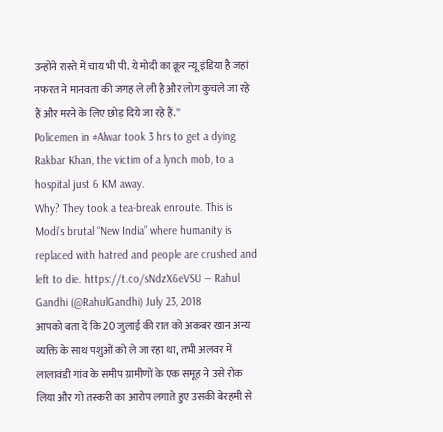उन्होंने रास्ते में चाय भी पी. ये मोदी का क्रूर न्यू इंडिया है जहां नफरत ने मानवता की जगह ले ली है और लोग कुचले जा रहे हैं और मरने के लिए छोड़ दिये जा रहे हैं.''
Policemen in #Alwar took 3 hrs to get a dying Rakbar Khan, the victim of a lynch mob, to a hospital just 6 KM away.
Why? They took a tea-break enroute. This is Modi’s brutal “New India” where humanity is replaced with hatred and people are crushed and left to die. https://t.co/sNdzX6eVSU — Rahul Gandhi (@RahulGandhi) July 23, 2018
आपको बता दें कि 20 जुलाई की रात को अकबर खान अन्य व्यक्ति के साथ पशुओं को ले जा रहा था, तभी अलवर में लालावंडी गांव के समीप ग्रामीणों के एक समूह ने उसे रोक लिया और गो तस्करी का आरोप लगाते हुए उसकी बेरहमी से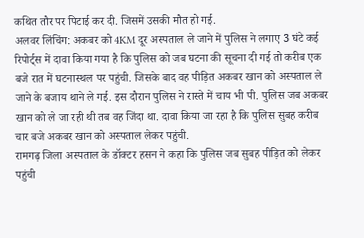कथित तौर पर पिटाई कर दी. जिसमें उसकी मौत हो गई.
अलवर लिंचिंग: अकबर को 4KM दूर अस्पताल ले जाने में पुलिस ने लगाए 3 घंटे कई रिपोर्ट्स में दावा किया गया है कि पुलिस को जब घटना की सूचना दी गई तो करीब एक बजे रात में घटनास्थल पर पहुंची. जिसके बाद वह पीड़ित अकबर खान को अस्पताल ले जाने के बजाय थाने ले गई. इस दौरान पुलिस ने रास्ते में चाय भी पी. पुलिस जब अकबर खान को ले जा रही थी तब वह जिंदा था. दावा किया जा रहा है कि पुलिस सुबह करीब चार बजे अकबर खान को अस्पताल लेकर पहुंची.
रामगढ़ जिला अस्पताल के डॉक्टर हसन ने कहा कि पुलिस जब सुबह पीड़ित को लेकर पहुंची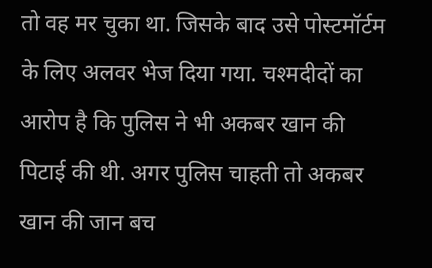तो वह मर चुका था. जिसके बाद उसे पोस्टमॉर्टम के लिए अलवर भेज दिया गया. चश्मदीदों का आरोप है कि पुलिस ने भी अकबर खान की पिटाई की थी. अगर पुलिस चाहती तो अकबर खान की जान बच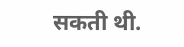सकती थी.